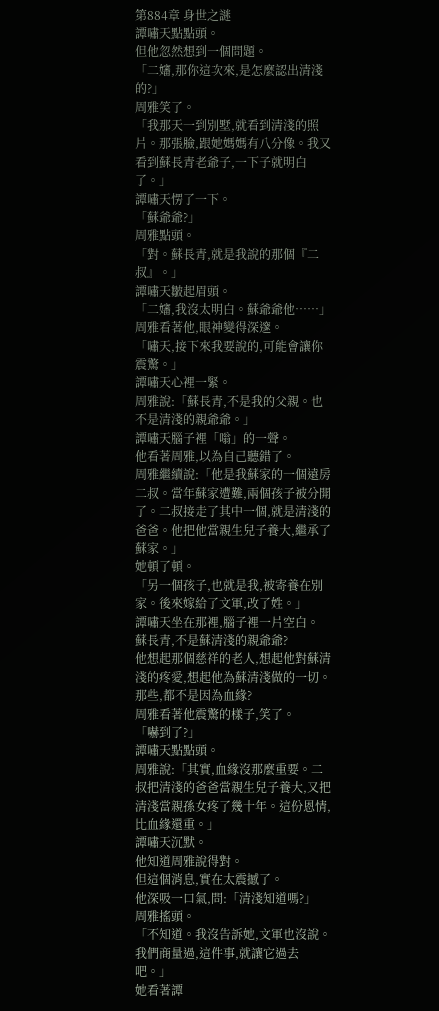第884章 身世之謎
譚嘯天點點頭。
但他忽然想到一個問題。
「二嬸,那你這次來,是怎麼認出清淺的?」
周雅笑了。
「我那天一到別墅,就看到清淺的照片。那張臉,跟她媽媽有八分像。我又看到蘇長青老爺子,一下子就明白了。」
譚嘯天愣了一下。
「蘇爺爺?」
周雅點頭。
「對。蘇長青,就是我說的那個『二叔』。」
譚嘯天皺起眉頭。
「二嬸,我沒太明白。蘇爺爺他……」
周雅看著他,眼神變得深邃。
「嘯天,接下來我要說的,可能會讓你震驚。」
譚嘯天心裡一緊。
周雅說:「蘇長青,不是我的父親。也不是清淺的親爺爺。」
譚嘯天腦子裡「嗡」的一聲。
他看著周雅,以為自己聽錯了。
周雅繼續說:「他是我蘇家的一個遠房二叔。當年蘇家遭難,兩個孩子被分開了。二叔接走了其中一個,就是清淺的爸爸。他把他當親生兒子養大,繼承了蘇家。」
她頓了頓。
「另一個孩子,也就是我,被寄養在別家。後來嫁給了文軍,改了姓。」
譚嘯天坐在那裡,腦子裡一片空白。
蘇長青,不是蘇清淺的親爺爺?
他想起那個慈祥的老人,想起他對蘇清淺的疼愛,想起他為蘇清淺做的一切。
那些,都不是因為血緣?
周雅看著他震驚的樣子,笑了。
「嚇到了?」
譚嘯天點點頭。
周雅說:「其實,血緣沒那麼重要。二叔把清淺的爸爸當親生兒子養大,又把清淺當親孫女疼了幾十年。這份恩情,比血緣還重。」
譚嘯天沉默。
他知道周雅說得對。
但這個消息,實在太震撼了。
他深吸一口氣,問:「清淺知道嗎?」
周雅搖頭。
「不知道。我沒告訴她,文軍也沒說。我們商量過,這件事,就讓它過去吧。」
她看著譚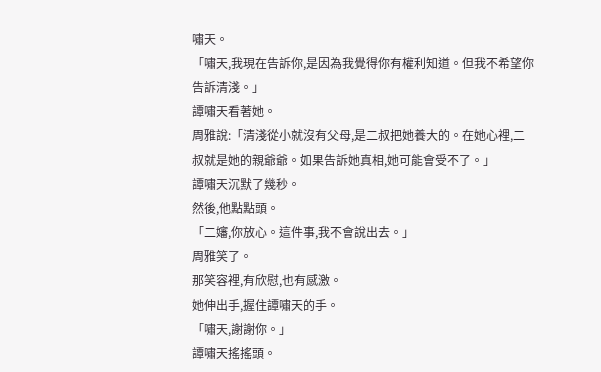嘯天。
「嘯天,我現在告訴你,是因為我覺得你有權利知道。但我不希望你告訴清淺。」
譚嘯天看著她。
周雅說:「清淺從小就沒有父母,是二叔把她養大的。在她心裡,二叔就是她的親爺爺。如果告訴她真相,她可能會受不了。」
譚嘯天沉默了幾秒。
然後,他點點頭。
「二嬸,你放心。這件事,我不會說出去。」
周雅笑了。
那笑容裡,有欣慰,也有感激。
她伸出手,握住譚嘯天的手。
「嘯天,謝謝你。」
譚嘯天搖搖頭。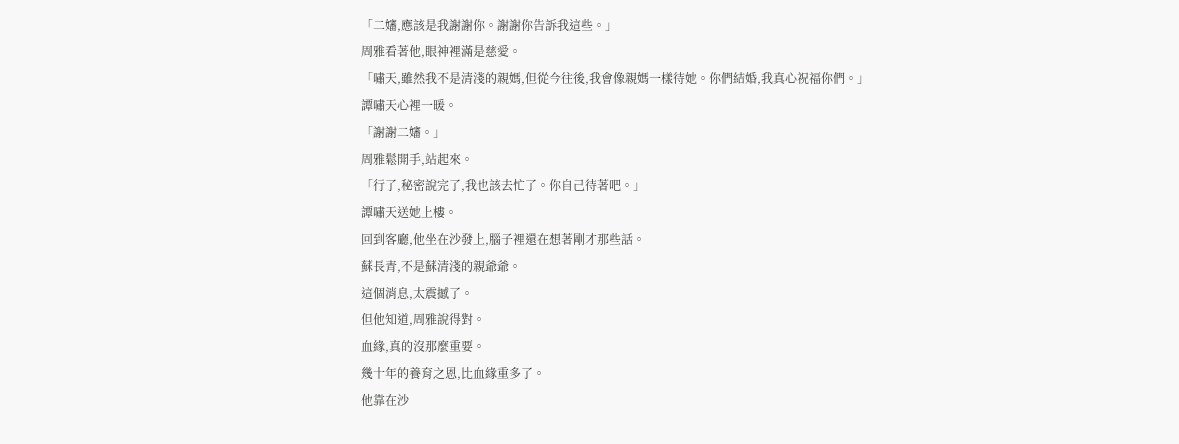「二嬸,應該是我謝謝你。謝謝你告訴我這些。」
周雅看著他,眼神裡滿是慈愛。
「嘯天,雖然我不是清淺的親媽,但從今往後,我會像親媽一樣待她。你們結婚,我真心祝福你們。」
譚嘯天心裡一暖。
「謝謝二嬸。」
周雅鬆開手,站起來。
「行了,秘密說完了,我也該去忙了。你自己待著吧。」
譚嘯天送她上樓。
回到客廳,他坐在沙發上,腦子裡還在想著剛才那些話。
蘇長青,不是蘇清淺的親爺爺。
這個消息,太震撼了。
但他知道,周雅說得對。
血緣,真的沒那麼重要。
幾十年的養育之恩,比血緣重多了。
他靠在沙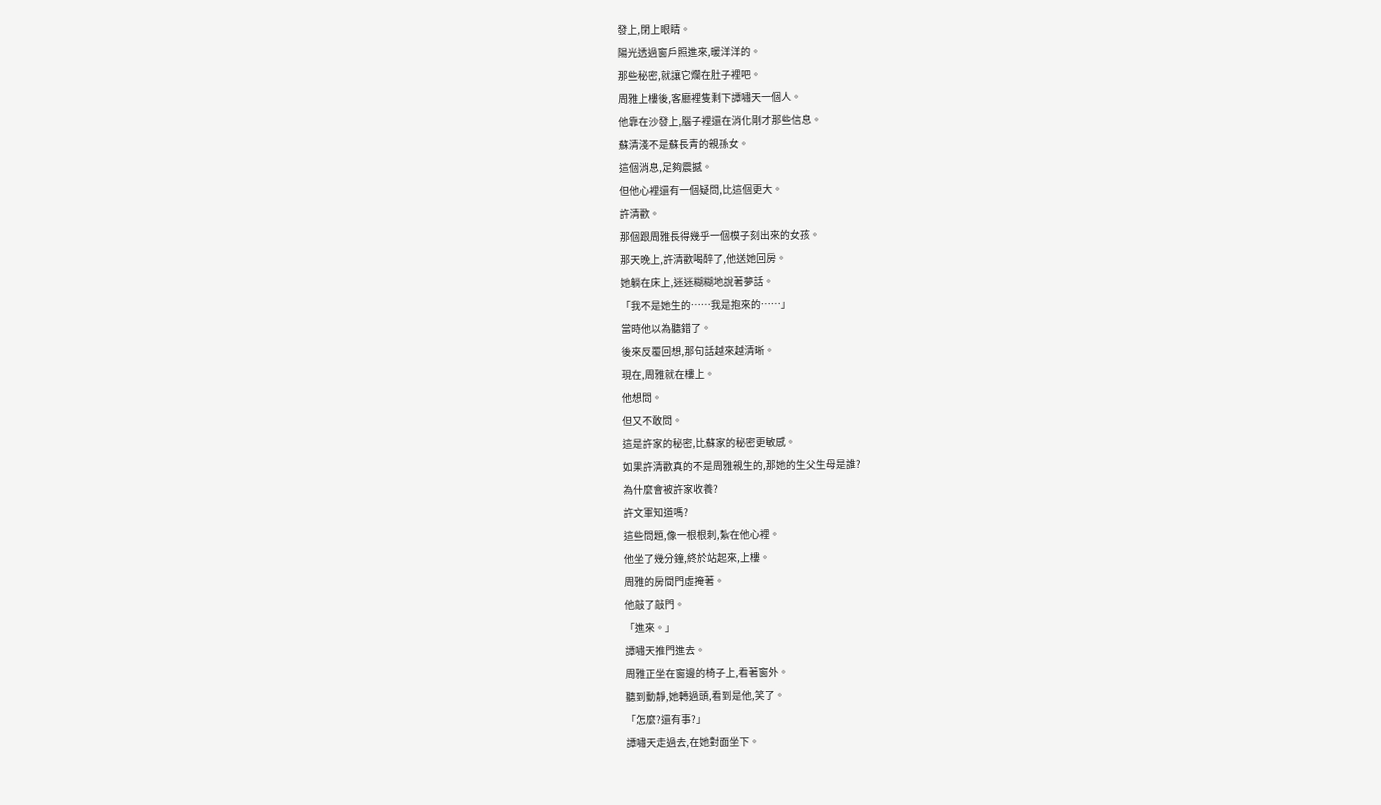發上,閉上眼睛。
陽光透過窗戶照進來,暖洋洋的。
那些秘密,就讓它爛在肚子裡吧。
周雅上樓後,客廳裡隻剩下譚嘯天一個人。
他靠在沙發上,腦子裡還在消化剛才那些信息。
蘇清淺不是蘇長青的親孫女。
這個消息,足夠震撼。
但他心裡還有一個疑問,比這個更大。
許清歡。
那個跟周雅長得幾乎一個模子刻出來的女孩。
那天晚上,許清歡喝醉了,他送她回房。
她躺在床上,迷迷糊糊地說著夢話。
「我不是她生的……我是抱來的……」
當時他以為聽錯了。
後來反覆回想,那句話越來越清晰。
現在,周雅就在樓上。
他想問。
但又不敢問。
這是許家的秘密,比蘇家的秘密更敏感。
如果許清歡真的不是周雅親生的,那她的生父生母是誰?
為什麼會被許家收養?
許文軍知道嗎?
這些問題,像一根根刺,紮在他心裡。
他坐了幾分鐘,終於站起來,上樓。
周雅的房間門虛掩著。
他敲了敲門。
「進來。」
譚嘯天推門進去。
周雅正坐在窗邊的椅子上,看著窗外。
聽到動靜,她轉過頭,看到是他,笑了。
「怎麼?還有事?」
譚嘯天走過去,在她對面坐下。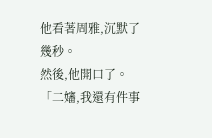他看著周雅,沉默了幾秒。
然後,他開口了。
「二嬸,我還有件事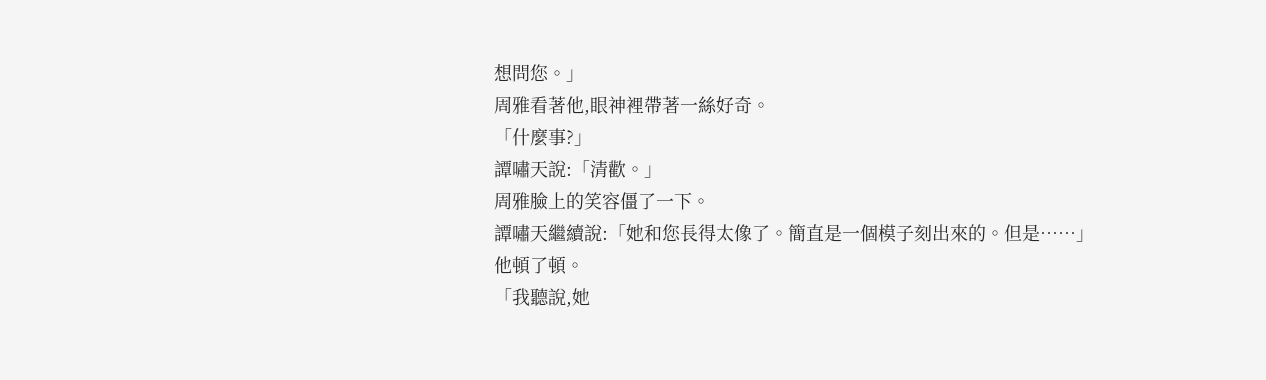想問您。」
周雅看著他,眼神裡帶著一絲好奇。
「什麼事?」
譚嘯天說:「清歡。」
周雅臉上的笑容僵了一下。
譚嘯天繼續說:「她和您長得太像了。簡直是一個模子刻出來的。但是……」
他頓了頓。
「我聽說,她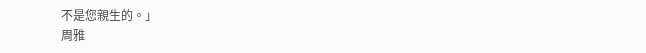不是您親生的。」
周雅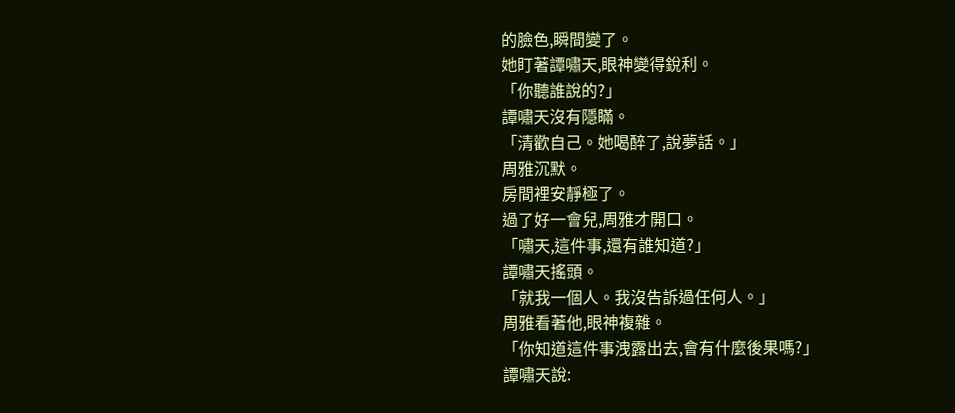的臉色,瞬間變了。
她盯著譚嘯天,眼神變得銳利。
「你聽誰說的?」
譚嘯天沒有隱瞞。
「清歡自己。她喝醉了,說夢話。」
周雅沉默。
房間裡安靜極了。
過了好一會兒,周雅才開口。
「嘯天,這件事,還有誰知道?」
譚嘯天搖頭。
「就我一個人。我沒告訴過任何人。」
周雅看著他,眼神複雜。
「你知道這件事洩露出去,會有什麼後果嗎?」
譚嘯天說: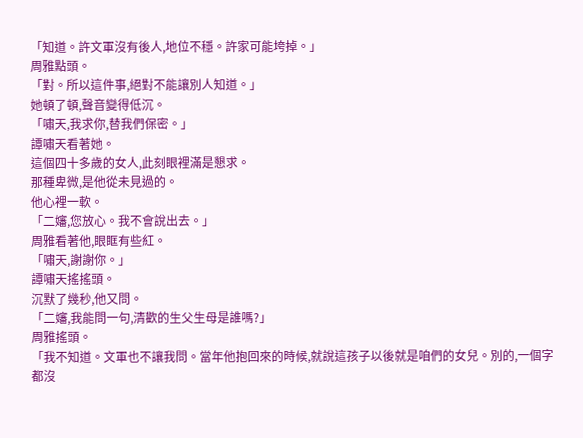「知道。許文軍沒有後人,地位不穩。許家可能垮掉。」
周雅點頭。
「對。所以這件事,絕對不能讓別人知道。」
她頓了頓,聲音變得低沉。
「嘯天,我求你,替我們保密。」
譚嘯天看著她。
這個四十多歲的女人,此刻眼裡滿是懇求。
那種卑微,是他從未見過的。
他心裡一軟。
「二嬸,您放心。我不會說出去。」
周雅看著他,眼眶有些紅。
「嘯天,謝謝你。」
譚嘯天搖搖頭。
沉默了幾秒,他又問。
「二嬸,我能問一句,清歡的生父生母是誰嗎?」
周雅搖頭。
「我不知道。文軍也不讓我問。當年他抱回來的時候,就說這孩子以後就是咱們的女兒。別的,一個字都沒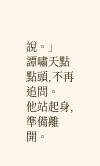說。」
譚嘯天點點頭,不再追問。
他站起身,準備離開。